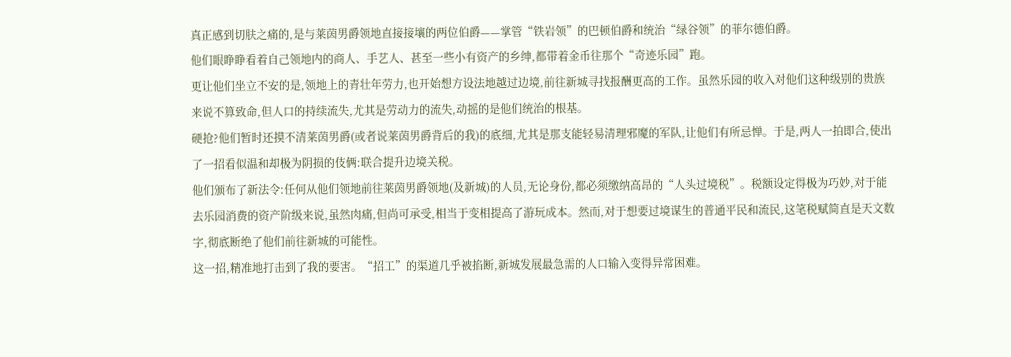真正感到切肤之痛的,是与莱茵男爵领地直接接壤的两位伯爵——掌管“铁岩领”的巴顿伯爵和统治“绿谷领”的菲尔德伯爵。
他们眼睁睁看着自己领地内的商人、手艺人、甚至一些小有资产的乡绅,都带着金币往那个“奇迹乐园”跑。
更让他们坐立不安的是,领地上的青壮年劳力,也开始想方设法地越过边境,前往新城寻找报酬更高的工作。虽然乐园的收入对他们这种级别的贵族来说不算致命,但人口的持续流失,尤其是劳动力的流失,动摇的是他们统治的根基。
硬抢?他们暂时还摸不清莱茵男爵(或者说莱茵男爵背后的我)的底细,尤其是那支能轻易清理邪魔的军队,让他们有所忌惮。于是,两人一拍即合,使出了一招看似温和却极为阴损的伎俩:联合提升边境关税。
他们颁布了新法令:任何从他们领地前往莱茵男爵领地(及新城)的人员,无论身份,都必须缴纳高昂的“人头过境税”。税额设定得极为巧妙,对于能去乐园消费的资产阶级来说,虽然肉痛,但尚可承受,相当于变相提高了游玩成本。然而,对于想要过境谋生的普通平民和流民,这笔税赋简直是天文数字,彻底断绝了他们前往新城的可能性。
这一招,精准地打击到了我的要害。“招工”的渠道几乎被掐断,新城发展最急需的人口输入变得异常困难。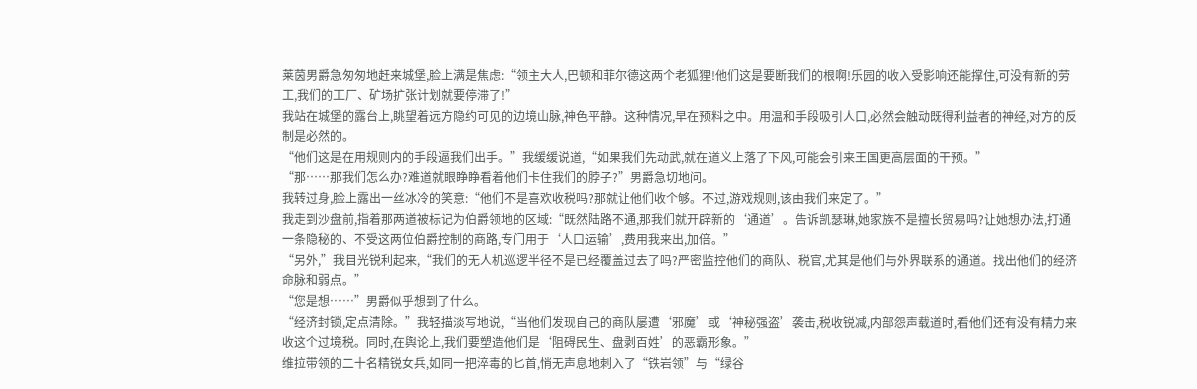莱茵男爵急匆匆地赶来城堡,脸上满是焦虑:“领主大人,巴顿和菲尔德这两个老狐狸!他们这是要断我们的根啊!乐园的收入受影响还能撑住,可没有新的劳工,我们的工厂、矿场扩张计划就要停滞了!”
我站在城堡的露台上,眺望着远方隐约可见的边境山脉,神色平静。这种情况,早在预料之中。用温和手段吸引人口,必然会触动既得利益者的神经,对方的反制是必然的。
“他们这是在用规则内的手段逼我们出手。”我缓缓说道,“如果我们先动武,就在道义上落了下风,可能会引来王国更高层面的干预。”
“那……那我们怎么办?难道就眼睁睁看着他们卡住我们的脖子?”男爵急切地问。
我转过身,脸上露出一丝冰冷的笑意:“他们不是喜欢收税吗?那就让他们收个够。不过,游戏规则,该由我们来定了。”
我走到沙盘前,指着那两道被标记为伯爵领地的区域:“既然陆路不通,那我们就开辟新的‘通道’。告诉凯瑟琳,她家族不是擅长贸易吗?让她想办法,打通一条隐秘的、不受这两位伯爵控制的商路,专门用于‘人口运输’,费用我来出,加倍。”
“另外,”我目光锐利起来,“我们的无人机巡逻半径不是已经覆盖过去了吗?严密监控他们的商队、税官,尤其是他们与外界联系的通道。找出他们的经济命脉和弱点。”
“您是想……”男爵似乎想到了什么。
“经济封锁,定点清除。”我轻描淡写地说,“当他们发现自己的商队屡遭‘邪魔’或‘神秘强盗’袭击,税收锐减,内部怨声载道时,看他们还有没有精力来收这个过境税。同时,在舆论上,我们要塑造他们是‘阻碍民生、盘剥百姓’的恶霸形象。”
维拉带领的二十名精锐女兵,如同一把淬毒的匕首,悄无声息地刺入了“铁岩领”与“绿谷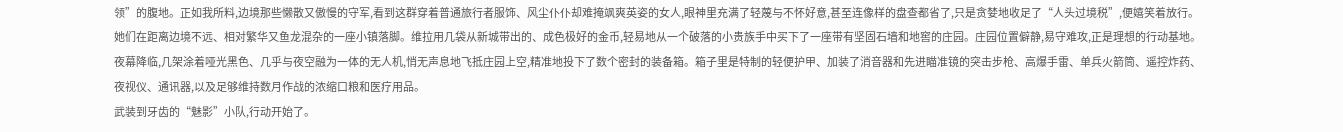领”的腹地。正如我所料,边境那些懒散又傲慢的守军,看到这群穿着普通旅行者服饰、风尘仆仆却难掩飒爽英姿的女人,眼神里充满了轻蔑与不怀好意,甚至连像样的盘查都省了,只是贪婪地收足了“人头过境税”,便嬉笑着放行。
她们在距离边境不远、相对繁华又鱼龙混杂的一座小镇落脚。维拉用几袋从新城带出的、成色极好的金币,轻易地从一个破落的小贵族手中买下了一座带有坚固石墙和地窖的庄园。庄园位置僻静,易守难攻,正是理想的行动基地。
夜幕降临,几架涂着哑光黑色、几乎与夜空融为一体的无人机,悄无声息地飞抵庄园上空,精准地投下了数个密封的装备箱。箱子里是特制的轻便护甲、加装了消音器和先进瞄准镜的突击步枪、高爆手雷、单兵火箭筒、遥控炸药、夜视仪、通讯器,以及足够维持数月作战的浓缩口粮和医疗用品。
武装到牙齿的“魅影”小队,行动开始了。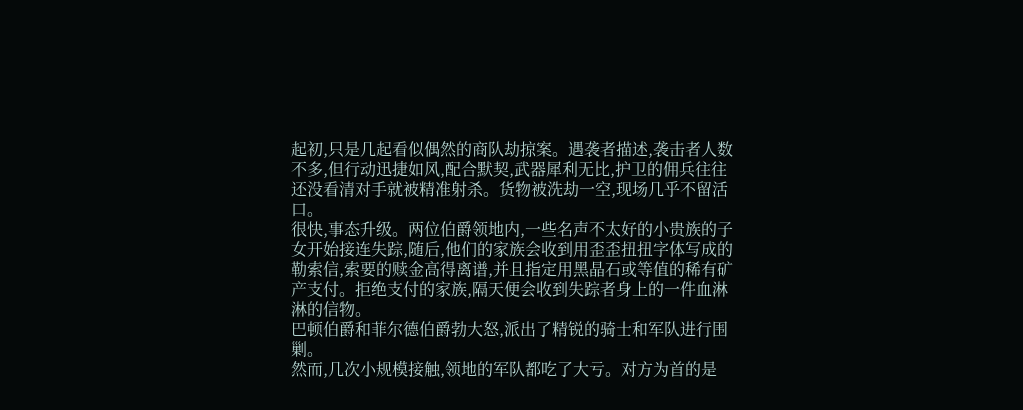起初,只是几起看似偶然的商队劫掠案。遇袭者描述,袭击者人数不多,但行动迅捷如风,配合默契,武器犀利无比,护卫的佣兵往往还没看清对手就被精准射杀。货物被洗劫一空,现场几乎不留活口。
很快,事态升级。两位伯爵领地内,一些名声不太好的小贵族的子女开始接连失踪,随后,他们的家族会收到用歪歪扭扭字体写成的勒索信,索要的赎金高得离谱,并且指定用黑晶石或等值的稀有矿产支付。拒绝支付的家族,隔天便会收到失踪者身上的一件血淋淋的信物。
巴顿伯爵和菲尔德伯爵勃大怒,派出了精锐的骑士和军队进行围剿。
然而,几次小规模接触,领地的军队都吃了大亏。对方为首的是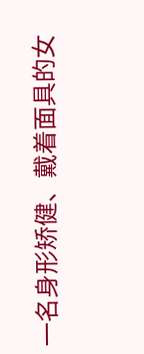一名身形矫健、戴着面具的女